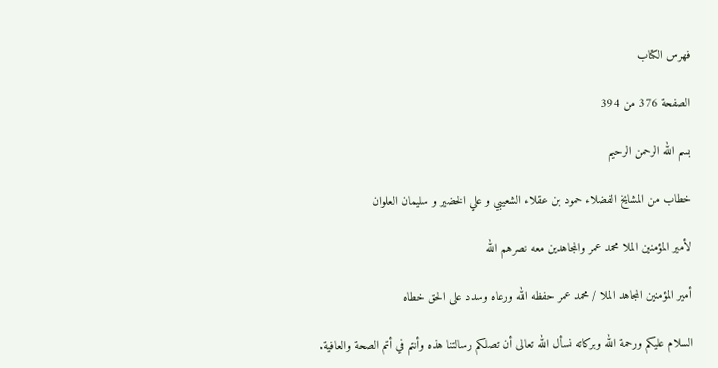فهرس الكتاب

الصفحة 376 من 394

بسم الله الرحمن الرحيم

خطاب من المشايخ الفضلاء حمود بن عقلاء الشعيبي و علي الخضير و سليمان العلوان

لأمير المؤمنين الملا محمد عمر والمجاهدين معه نصرهم الله

أمير المؤمنين المجاهد الملا / محمد عمر حفظه الله ورعاه وسدد على الحق خطاه

السلام عليكم ورحمة الله وبركاته نسأل الله تعالى أن تصلكم رسالتنا هذه وأنتم في أتم الصحة والعافية.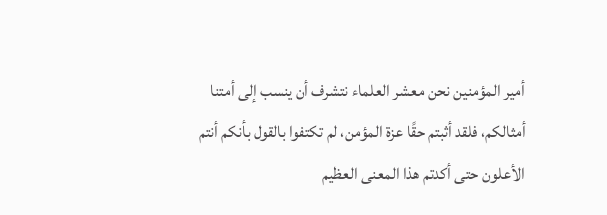أمير المؤمنين نحن معشر العلماء نتشرف أن ينسب إلى أمتنا أمثالكم، فلقد أثبتم حقًا عزة المؤمن، لم تكتفوا بالقول بأنكم أنتم الأعلون حتى أكدتم هذا المعنى العظيم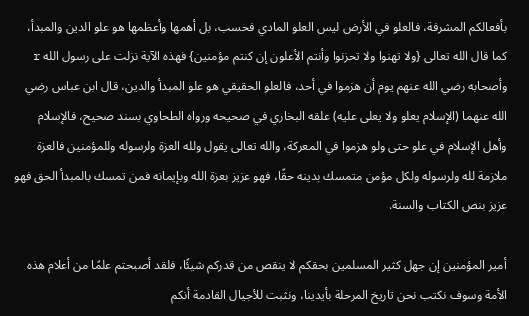بأفعالكم المشرفة، فالعلو في الأرض ليس العلو المادي فحسب، بل أهمها وأعظمها هو علو الدين والمبدأ، كما قال الله تعالى {ولا تهنوا ولا تحزنوا وأنتم الأعلون إن كنتم مؤمنين} فهذه الآية نزلت على رسول الله r وأصحابه رضي الله عنهم يوم أن هزموا في أحد، فالعلو الحقيقي هو علو المبدأ والدين، قال ابن عباس رضي الله عنهما (الإسلام يعلو ولا يعلى عليه) علقه البخاري في صحيحه ورواه الطحاوي بسند صحيح، فالإسلام وأهل الإسلام في علو حتى ولو هزموا في المعركة، والله تعالى يقول ولله العزة ولرسوله وللمؤمنين فالعزة ملازمة لله ولرسوله ولكل مؤمن متمسك بدينه حقًا، فهو عزيز بعزة الله وبإيمانه فمن تمسك بالمبدأ الحق فهو عزيز بنص الكتاب والسنة.

أمير المؤمنين إن جهل كثير المسلمين بحقكم لا ينقص من قدركم شيئًا، فلقد أصبحتم علمًا من أعلام هذه الأمة وسوف نكتب نحن تاريخ المرحلة بأيدينا، ونثبت للأجيال القادمة أنكم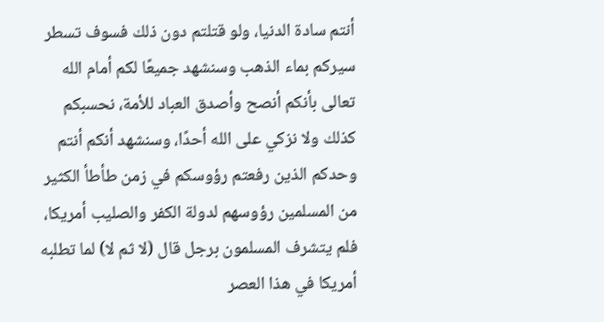أنتم سادة الدنيا، ولو قتلتم دون ذلك فسوف تسطر سيركم بماء الذهب وسنشهد جميعًا لكم أمام الله تعالى بأنكم أنصح وأصدق العباد للأمة، نحسبكم كذلك ولا نزكي على الله أحدًا، وسنشهد أنكم أنتم وحدكم الذين رفعتم رؤوسكم في زمن طأطأ الكثير من المسلمين رؤوسهم لدولة الكفر والصليب أمريكا، فلم يتشرف المسلمون برجل قال (لا ثم لا) لما تطلبه أمريكا في هذا العصر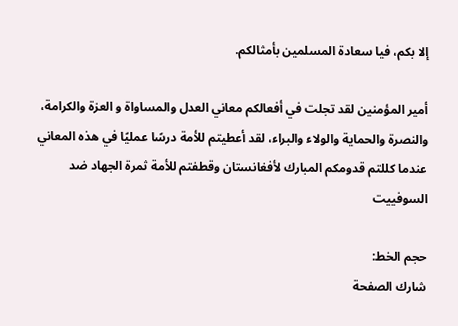إلا بكم، فيا سعادة المسلمين بأمثالكم.

أمير المؤمنين لقد تجلت في أفعالكم معاني العدل والمساواة و العزة والكرامة، والنصرة والحماية والولاء والبراء، لقد أعطيتم للأمة درسًا عمليًا في هذه المعاني عندما كللتم قدومكم المبارك لأفغانستان وقطفتم للأمة ثمرة الجهاد ضد السوفييت

حجم الخط:
شارك الصفحة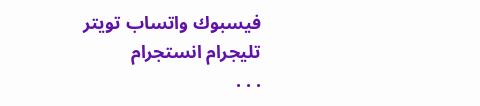فيسبوك واتساب تويتر تليجرام انستجرام
. . .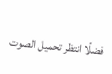فضلًا انتظر تحميل الصوت